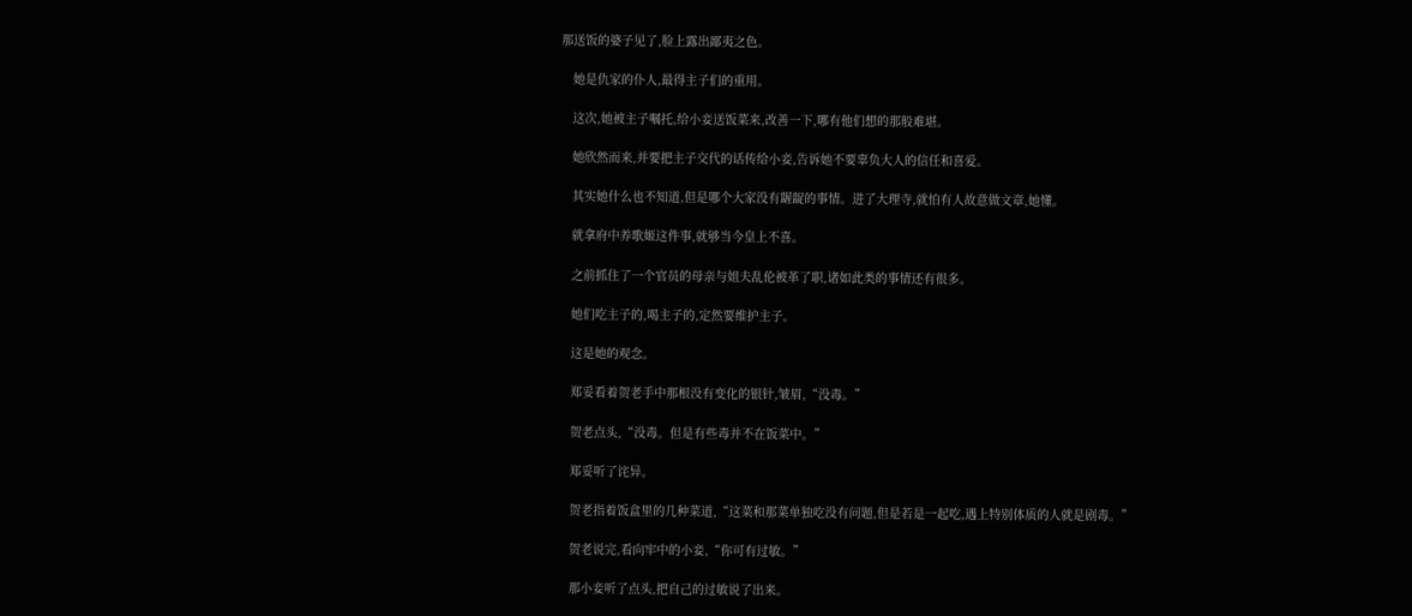那送饭的婆子见了,脸上露出鄙夷之色。

    她是仇家的仆人,最得主子们的重用。

    这次,她被主子嘱托,给小妾送饭菜来,改善一下,哪有他们想的那般难堪。

    她欣然而来,并要把主子交代的话传给小妾,告诉她不要辜负大人的信任和喜爱。

    其实她什么也不知道,但是哪个大家没有龌龊的事情。进了大理寺,就怕有人故意做文章,她懂。

    就拿府中养歌姬这件事,就够当今皇上不喜。

    之前抓住了一个官员的母亲与姐夫乱伦被革了职,诸如此类的事情还有很多。

    她们吃主子的,喝主子的,定然要维护主子。

    这是她的观念。

    郑妥看着贺老手中那根没有变化的银针,皱眉,“没毒。”

    贺老点头,“没毒。但是有些毒并不在饭菜中。”

    郑妥听了诧异。

    贺老指着饭盒里的几种菜道,“这菜和那菜单独吃没有问题,但是若是一起吃,遇上特别体质的人就是剧毒。”

    贺老说完,看向牢中的小妾,“你可有过敏。”

    那小妾听了点头,把自己的过敏说了出来。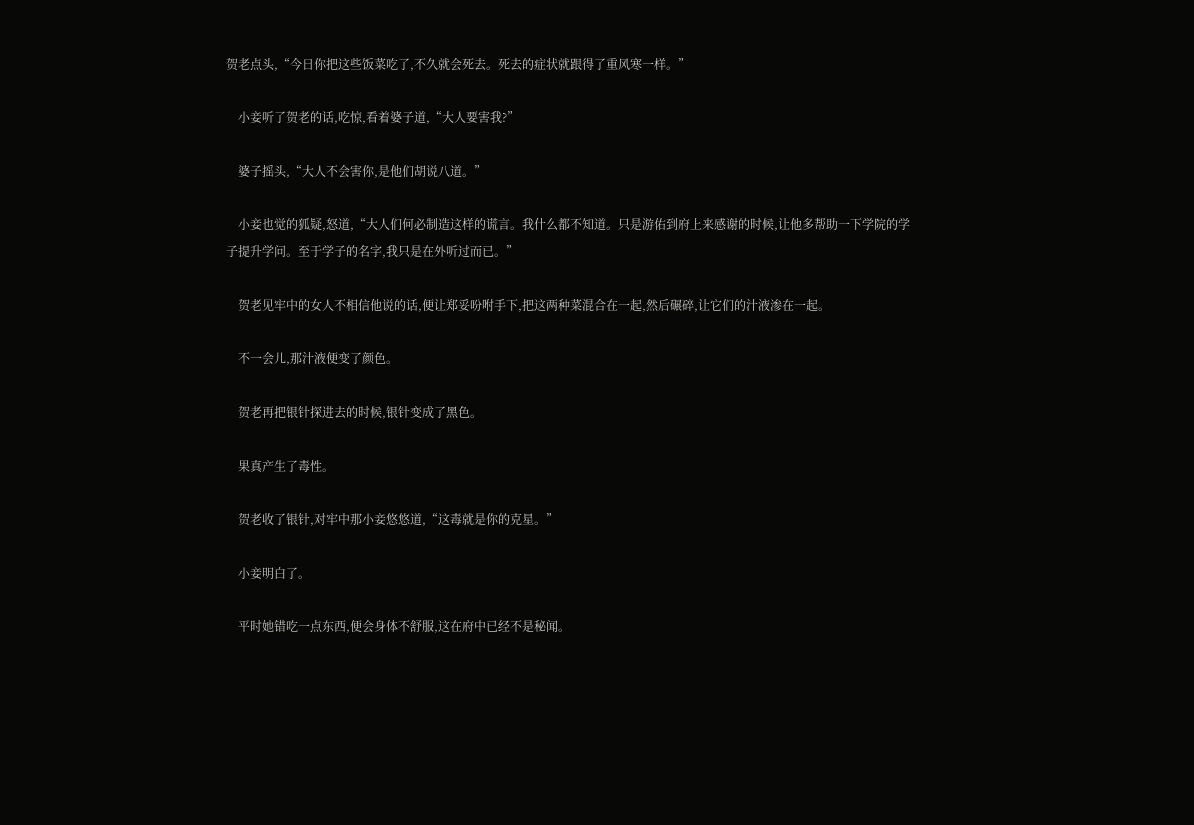贺老点头,“今日你把这些饭菜吃了,不久就会死去。死去的症状就跟得了重风寒一样。”

    小妾听了贺老的话,吃惊,看着婆子道,“大人要害我?”

    婆子摇头,“大人不会害你,是他们胡说八道。”

    小妾也觉的狐疑,怒道,“大人们何必制造这样的谎言。我什么都不知道。只是游佑到府上来感谢的时候,让他多帮助一下学院的学子提升学问。至于学子的名字,我只是在外听过而已。”

    贺老见牢中的女人不相信他说的话,便让郑妥吩咐手下,把这两种菜混合在一起,然后碾碎,让它们的汁液渗在一起。

    不一会儿,那汁液便变了颜色。

    贺老再把银针探进去的时候,银针变成了黑色。

    果真产生了毒性。

    贺老收了银针,对牢中那小妾悠悠道,“这毒就是你的克星。”

    小妾明白了。

    平时她错吃一点东西,便会身体不舒服,这在府中已经不是秘闻。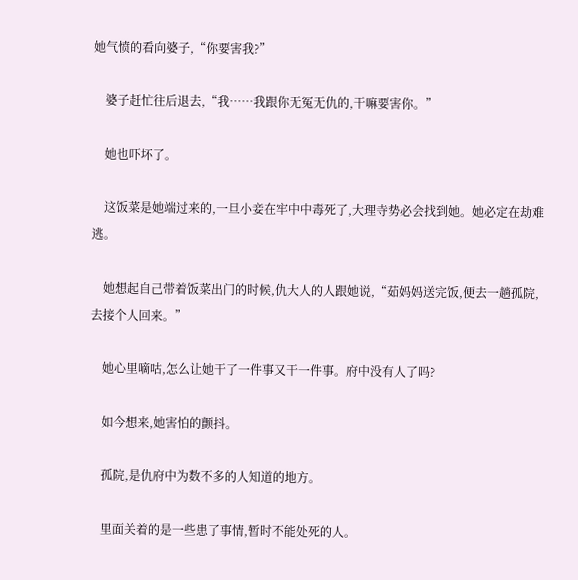她气愤的看向婆子,“你要害我?”

    婆子赶忙往后退去,“我……我跟你无冤无仇的,干嘛要害你。”

    她也吓坏了。

    这饭菜是她端过来的,一旦小妾在牢中中毒死了,大理寺势必会找到她。她必定在劫难逃。

    她想起自己带着饭菜出门的时候,仇大人的人跟她说,“茹妈妈送完饭,便去一趟孤院,去接个人回来。”

    她心里嘀咕,怎么让她干了一件事又干一件事。府中没有人了吗?

    如今想来,她害怕的颤抖。

    孤院,是仇府中为数不多的人知道的地方。

    里面关着的是一些患了事情,暂时不能处死的人。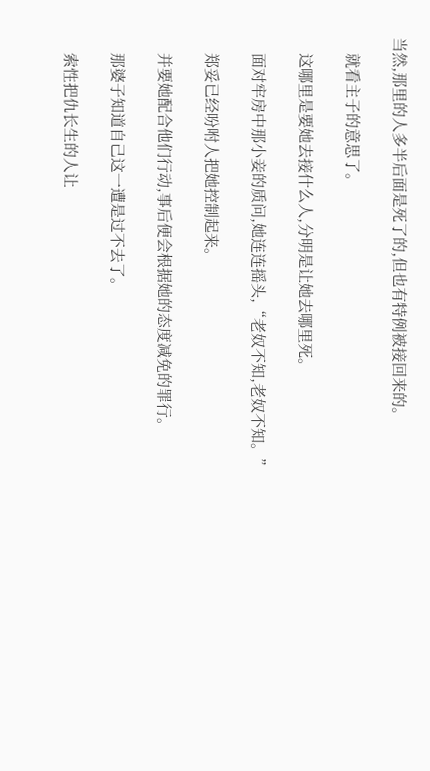当然,那里的人多半后面是死了的,但也有特例被接回来的。

    就看主子的意思了。

    这哪里是要她去接什么人,分明是让她去哪里死。

    面对牢房中那小妾的质问,她连连摇头,“老奴不知,老奴不知。”

    郑妥已经吩咐人把她控制起来。

    并要她配合他们行动,事后便会根据她的态度减免的罪行。

    那婆子知道自己这一遭是过不去了。

    索性把仇长生的人让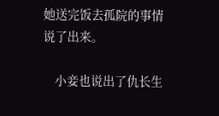她送完饭去孤院的事情说了出来。

    小妾也说出了仇长生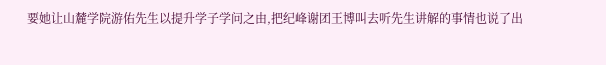要她让山麓学院游佑先生以提升学子学问之由,把纪峰谢团王博叫去听先生讲解的事情也说了出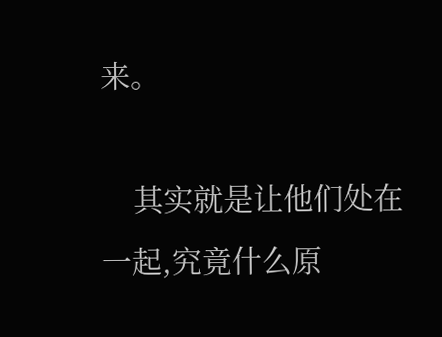来。

    其实就是让他们处在一起,究竟什么原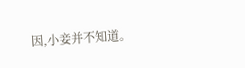因,小妾并不知道。